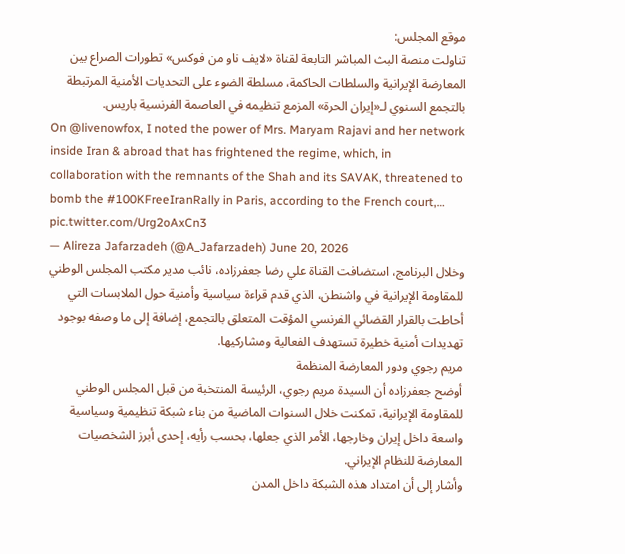موقع المجلس:
تناولت منصة البث المباشر التابعة لقناة «لايف ناو من فوكس» تطورات الصراع بين المعارضة الإيرانية والسلطات الحاكمة، مسلطة الضوء على التحديات الأمنية المرتبطة بالتجمع السنوي لـ«إيران الحرة» المزمع تنظيمه في العاصمة الفرنسية باريس.
On @livenowfox, I noted the power of Mrs. Maryam Rajavi and her network inside Iran & abroad that has frightened the regime, which, in collaboration with the remnants of the Shah and its SAVAK, threatened to bomb the #100KFreeIranRally in Paris, according to the French court,… pic.twitter.com/Urg2oAxCn3
— Alireza Jafarzadeh (@A_Jafarzadeh) June 20, 2026
وخلال البرنامج، استضافت القناة علي رضا جعفرزاده، نائب مدير مكتب المجلس الوطني للمقاومة الإيرانية في واشنطن، الذي قدم قراءة سياسية وأمنية حول الملابسات التي أحاطت بالقرار القضائي الفرنسي المؤقت المتعلق بالتجمع، إضافة إلى ما وصفه بوجود تهديدات أمنية خطيرة تستهدف الفعالية ومشاركيها.
مريم رجوي ودور المعارضة المنظمة
أوضح جعفرزاده أن السیدة مريم رجوي، الرئيسة المنتخبة من قبل المجلس الوطني للمقاومة الإيرانية، تمكنت خلال السنوات الماضية من بناء شبكة تنظيمية وسياسية واسعة داخل إيران وخارجها، الأمر الذي جعلها، بحسب رأيه، إحدى أبرز الشخصيات المعارضة للنظام الإيراني.
وأشار إلى أن امتداد هذه الشبكة داخل المدن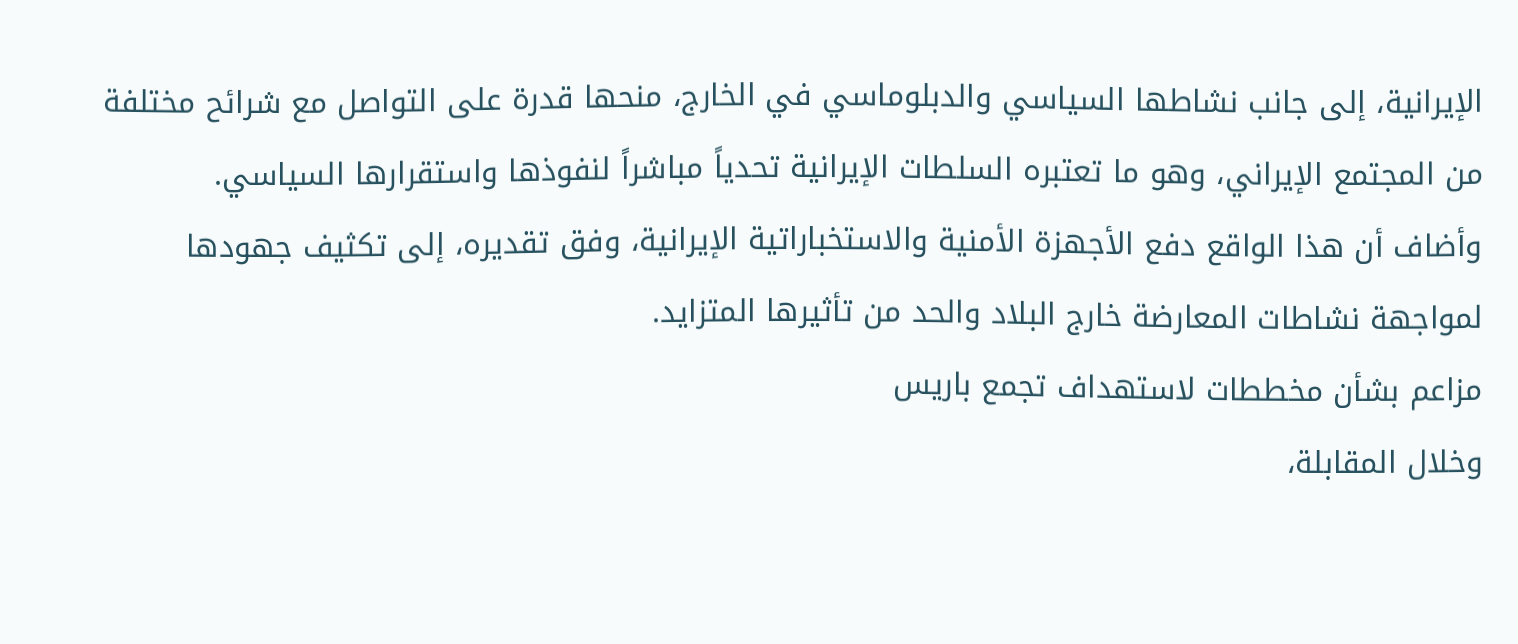الإيرانية، إلى جانب نشاطها السياسي والدبلوماسي في الخارج، منحها قدرة على التواصل مع شرائح مختلفة من المجتمع الإيراني، وهو ما تعتبره السلطات الإيرانية تحدياً مباشراً لنفوذها واستقرارها السياسي.
وأضاف أن هذا الواقع دفع الأجهزة الأمنية والاستخباراتية الإيرانية، وفق تقديره، إلى تكثيف جهودها لمواجهة نشاطات المعارضة خارج البلاد والحد من تأثيرها المتزايد.
مزاعم بشأن مخططات لاستهداف تجمع باريس
وخلال المقابلة،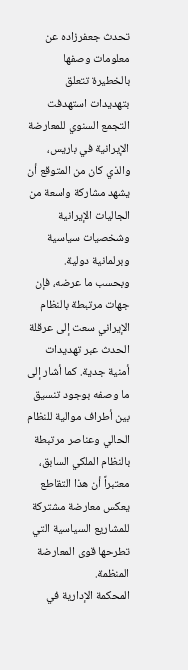تحدث جعفرزاده عن معلومات وصفها بالخطيرة تتعلق بتهديدات استهدفت التجمع السنوي للمعارضة الإيرانية في باريس، والذي كان من المتوقع أن يشهد مشاركة واسعة من الجاليات الإيرانية وشخصيات سياسية وبرلمانية دولية.
وبحسب ما عرضه، فإن جهات مرتبطة بالنظام الإيراني سعت إلى عرقلة الحدث عبر تهديدات أمنية جدية. كما أشار إلى ما وصفه بوجود تنسيق بين أطراف موالية للنظام الحالي وعناصر مرتبطة بالنظام الملكي السابق، معتبراً أن هذا التقاطع يعكس معارضة مشتركة للمشاريع السياسية التي تطرحها قوى المعارضة المنظمة.
المحكمة الإدارية في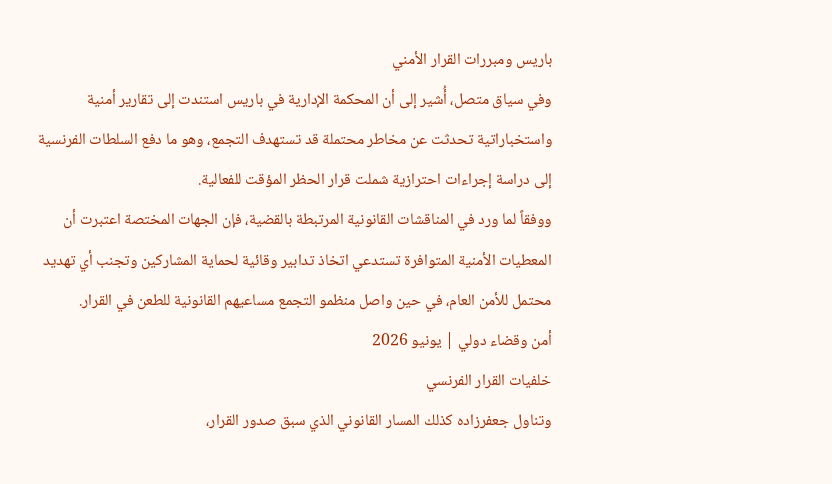باريس ومبررات القرار الأمني
وفي سياق متصل، أُشير إلى أن المحكمة الإدارية في باريس استندت إلى تقارير أمنية واستخباراتية تحدثت عن مخاطر محتملة قد تستهدف التجمع، وهو ما دفع السلطات الفرنسية إلى دراسة إجراءات احترازية شملت قرار الحظر المؤقت للفعالية.
ووفقاً لما ورد في المناقشات القانونية المرتبطة بالقضية، فإن الجهات المختصة اعتبرت أن المعطيات الأمنية المتوافرة تستدعي اتخاذ تدابير وقائية لحماية المشاركين وتجنب أي تهديد محتمل للأمن العام، في حين واصل منظمو التجمع مساعيهم القانونية للطعن في القرار.
أمن وقضاء دولي | يونيو 2026
خلفيات القرار الفرنسي
وتناول جعفرزاده كذلك المسار القانوني الذي سبق صدور القرار،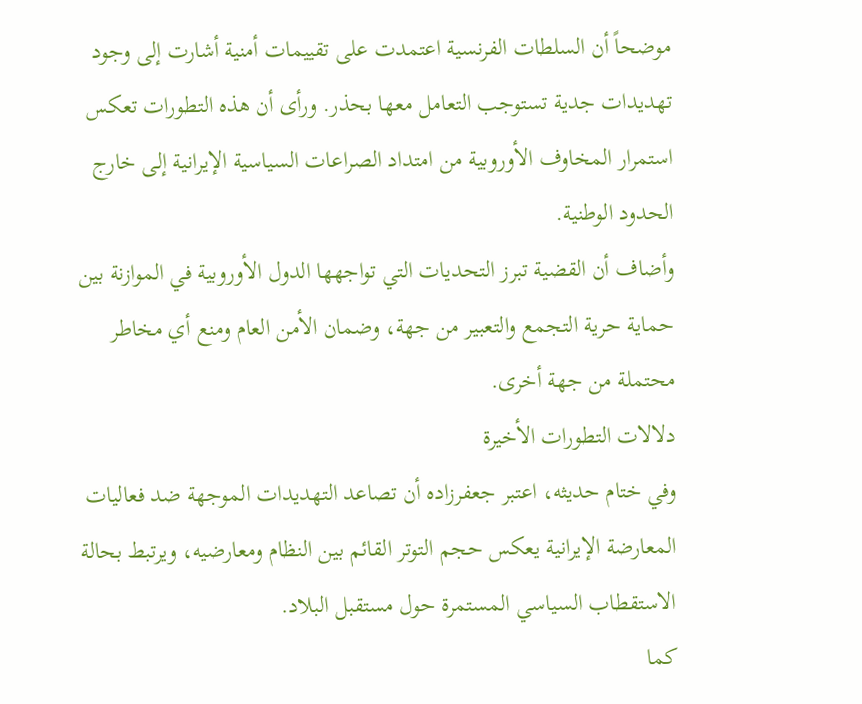موضحاً أن السلطات الفرنسية اعتمدت على تقييمات أمنية أشارت إلى وجود تهديدات جدية تستوجب التعامل معها بحذر. ورأى أن هذه التطورات تعكس استمرار المخاوف الأوروبية من امتداد الصراعات السياسية الإيرانية إلى خارج الحدود الوطنية.
وأضاف أن القضية تبرز التحديات التي تواجهها الدول الأوروبية في الموازنة بين حماية حرية التجمع والتعبير من جهة، وضمان الأمن العام ومنع أي مخاطر محتملة من جهة أخرى.
دلالات التطورات الأخيرة
وفي ختام حديثه، اعتبر جعفرزاده أن تصاعد التهديدات الموجهة ضد فعاليات المعارضة الإيرانية يعكس حجم التوتر القائم بين النظام ومعارضيه، ويرتبط بحالة الاستقطاب السياسي المستمرة حول مستقبل البلاد.
كما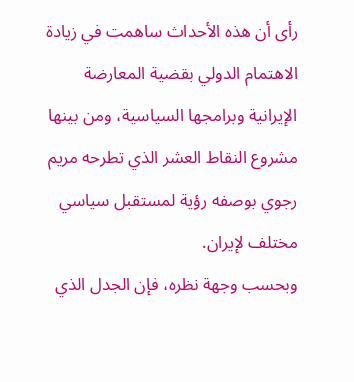رأى أن هذه الأحداث ساهمت في زيادة الاهتمام الدولي بقضية المعارضة الإيرانية وبرامجها السياسية، ومن بينها مشروع النقاط العشر الذي تطرحه مريم رجوي بوصفه رؤية لمستقبل سياسي مختلف لإيران.
وبحسب وجهة نظره، فإن الجدل الذي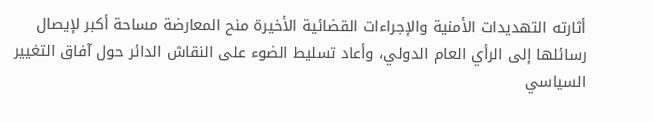أثارته التهديدات الأمنية والإجراءات القضائية الأخيرة منح المعارضة مساحة أكبر لإيصال رسائلها إلى الرأي العام الدولي، وأعاد تسليط الضوء على النقاش الدائر حول آفاق التغيير السياسي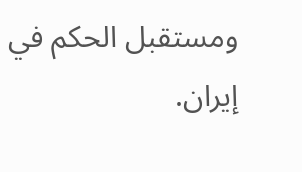ومستقبل الحكم في إيران.